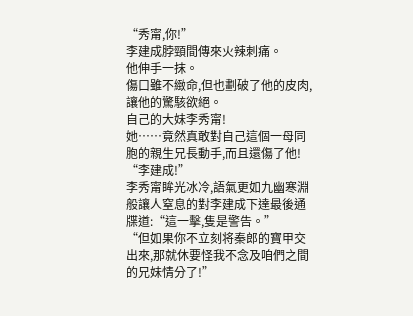“秀甯,你!”
李建成脖頸間傳來火辣刺痛。
他伸手一抹。
傷口雖不緻命,但也劃破了他的皮肉,讓他的驚駭欲絕。
自己的大妹李秀甯!
她……竟然真敢對自己這個一母同胞的親生兄長動手,而且還傷了他!
“李建成!”
李秀甯眸光冰冷,語氣更如九幽寒淵般讓人窒息的對李建成下達最後通牒道:“這一擊,隻是警告。”
“但如果你不立刻将秦郎的寶甲交出來,那就休要怪我不念及咱們之間的兄妹情分了!”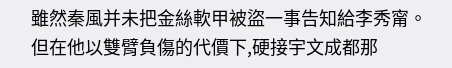雖然秦風并未把金絲軟甲被盜一事告知給李秀甯。
但在他以雙臂負傷的代價下,硬接宇文成都那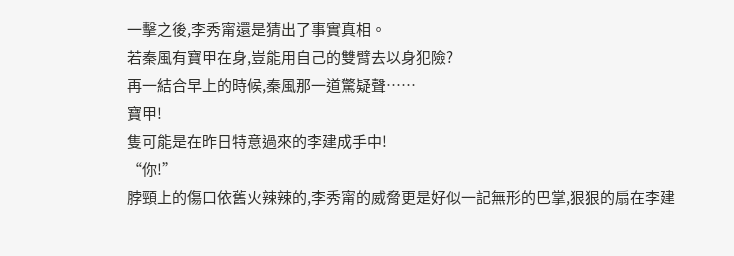一擊之後,李秀甯還是猜出了事實真相。
若秦風有寶甲在身,豈能用自己的雙臂去以身犯險?
再一結合早上的時候,秦風那一道驚疑聲……
寶甲!
隻可能是在昨日特意過來的李建成手中!
“你!”
脖頸上的傷口依舊火辣辣的,李秀甯的威脅更是好似一記無形的巴掌,狠狠的扇在李建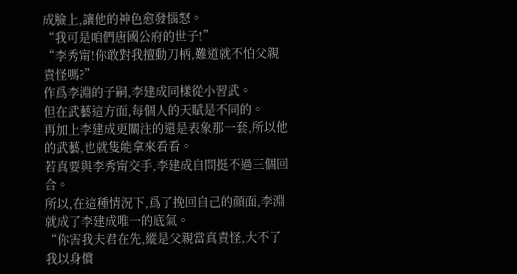成臉上,讓他的神色愈發惱怒。
“我可是咱們唐國公府的世子!”
“李秀甯!你敢對我擅動刀柄,難道就不怕父親責怪嗎?”
作爲李淵的子嗣,李建成同樣從小習武。
但在武藝這方面,每個人的天賦是不同的。
再加上李建成更關注的還是表象那一套,所以他的武藝,也就隻能拿來看看。
若真要與李秀甯交手,李建成自問挺不過三個回合。
所以,在這種情況下,爲了挽回自己的顔面,李淵就成了李建成唯一的底氣。
“你害我夫君在先,縱是父親當真責怪,大不了我以身償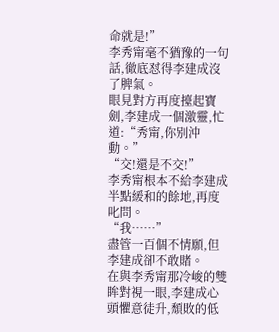命就是!”
李秀甯毫不猶豫的一句話,徹底怼得李建成沒了脾氣。
眼見對方再度擡起寶劍,李建成一個激靈,忙道:“秀甯,你别沖動。”
“交!還是不交!”
李秀甯根本不給李建成半點緩和的餘地,再度叱問。
“我……”
盡管一百個不情願,但李建成卻不敢賭。
在與李秀甯那冷峻的雙眸對視一眼,李建成心頭懼意徒升,頹敗的低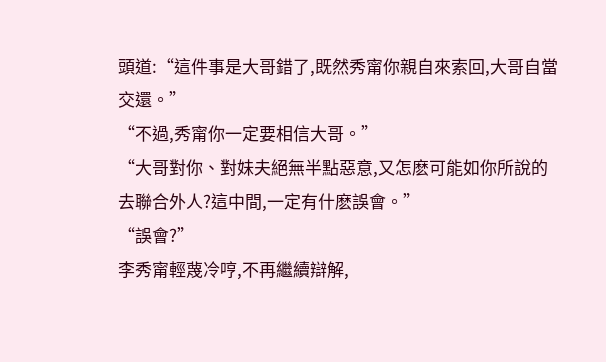頭道:“這件事是大哥錯了,既然秀甯你親自來索回,大哥自當交還。”
“不過,秀甯你一定要相信大哥。”
“大哥對你、對妹夫絕無半點惡意,又怎麽可能如你所說的去聯合外人?這中間,一定有什麽誤會。”
“誤會?”
李秀甯輕蔑冷哼,不再繼續辯解,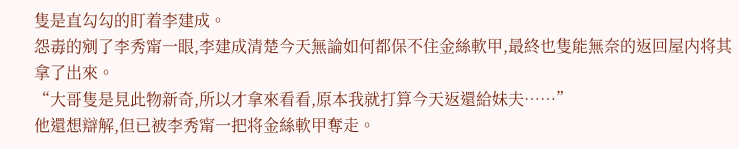隻是直勾勾的盯着李建成。
怨毒的剜了李秀甯一眼,李建成清楚今天無論如何都保不住金絲軟甲,最終也隻能無奈的返回屋内将其拿了出來。
“大哥隻是見此物新奇,所以才拿來看看,原本我就打算今天返還給妹夫……”
他還想辯解,但已被李秀甯一把将金絲軟甲奪走。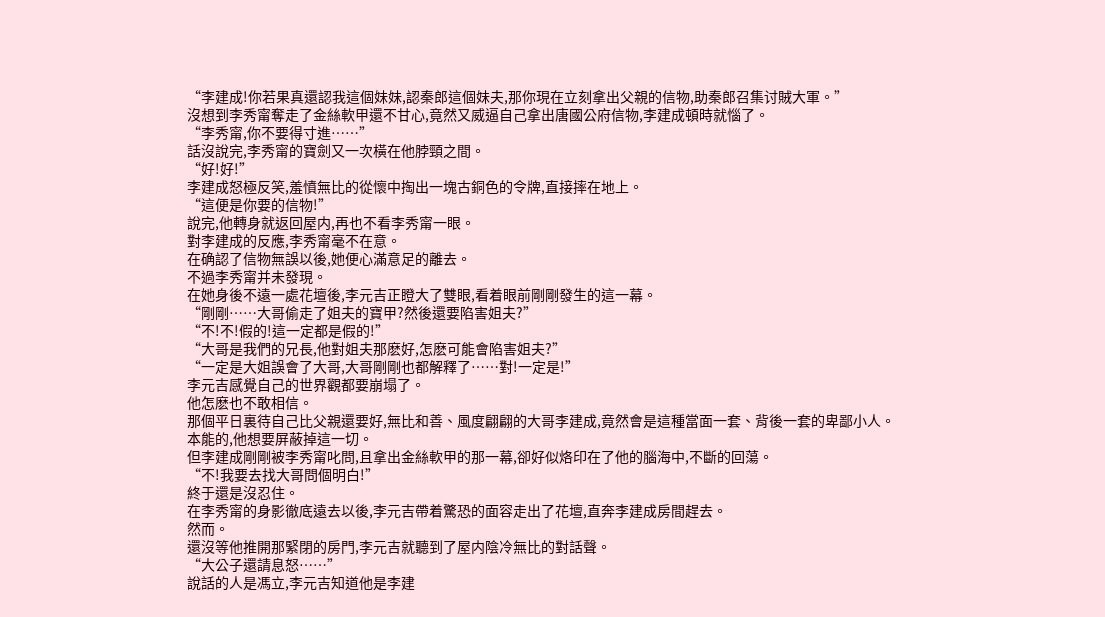“李建成!你若果真還認我這個妹妹,認秦郎這個妹夫,那你現在立刻拿出父親的信物,助秦郎召集讨賊大軍。”
沒想到李秀甯奪走了金絲軟甲還不甘心,竟然又威逼自己拿出唐國公府信物,李建成頓時就惱了。
“李秀甯,你不要得寸進……”
話沒說完,李秀甯的寶劍又一次橫在他脖頸之間。
“好!好!”
李建成怒極反笑,羞憤無比的從懷中掏出一塊古銅色的令牌,直接摔在地上。
“這便是你要的信物!”
說完,他轉身就返回屋内,再也不看李秀甯一眼。
對李建成的反應,李秀甯毫不在意。
在确認了信物無誤以後,她便心滿意足的離去。
不過李秀甯并未發現。
在她身後不遠一處花壇後,李元吉正瞪大了雙眼,看着眼前剛剛發生的這一幕。
“剛剛……大哥偷走了姐夫的寶甲?然後還要陷害姐夫?”
“不!不!假的!這一定都是假的!”
“大哥是我們的兄長,他對姐夫那麽好,怎麽可能會陷害姐夫?”
“一定是大姐誤會了大哥,大哥剛剛也都解釋了……對!一定是!”
李元吉感覺自己的世界觀都要崩塌了。
他怎麽也不敢相信。
那個平日裏待自己比父親還要好,無比和善、風度翩翩的大哥李建成,竟然會是這種當面一套、背後一套的卑鄙小人。
本能的,他想要屏蔽掉這一切。
但李建成剛剛被李秀甯叱問,且拿出金絲軟甲的那一幕,卻好似烙印在了他的腦海中,不斷的回蕩。
“不!我要去找大哥問個明白!”
終于還是沒忍住。
在李秀甯的身影徹底遠去以後,李元吉帶着驚恐的面容走出了花壇,直奔李建成房間趕去。
然而。
還沒等他推開那緊閉的房門,李元吉就聽到了屋内陰冷無比的對話聲。
“大公子還請息怒……”
說話的人是馮立,李元吉知道他是李建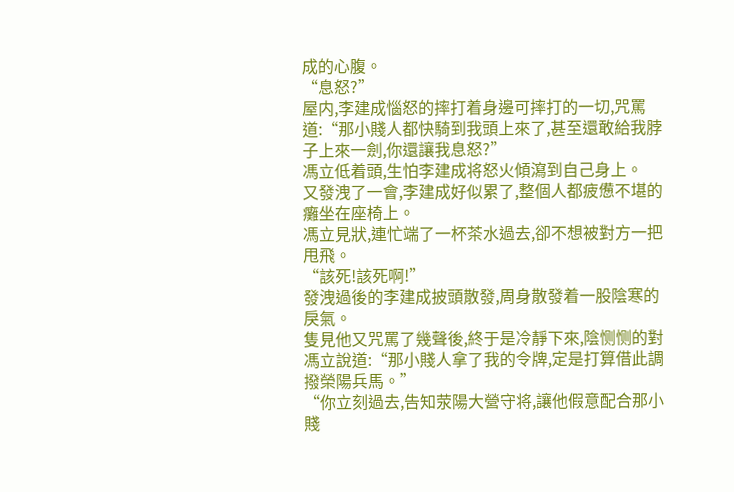成的心腹。
“息怒?”
屋内,李建成惱怒的摔打着身邊可摔打的一切,咒罵道:“那小賤人都快騎到我頭上來了,甚至還敢給我脖子上來一劍,你還讓我息怒?”
馮立低着頭,生怕李建成将怒火傾瀉到自己身上。
又發洩了一會,李建成好似累了,整個人都疲憊不堪的癱坐在座椅上。
馮立見狀,連忙端了一杯茶水過去,卻不想被對方一把甩飛。
“該死!該死啊!”
發洩過後的李建成披頭散發,周身散發着一股陰寒的戾氣。
隻見他又咒罵了幾聲後,終于是冷靜下來,陰恻恻的對馮立說道:“那小賤人拿了我的令牌,定是打算借此調撥榮陽兵馬。”
“你立刻過去,告知荥陽大營守将,讓他假意配合那小賤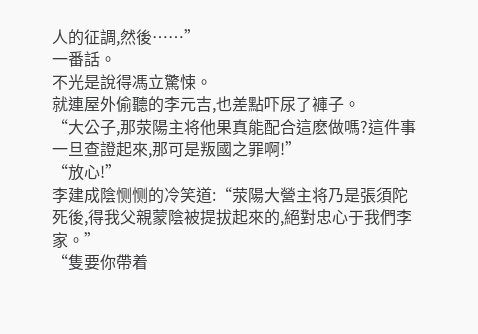人的征調,然後……”
一番話。
不光是說得馮立驚悚。
就連屋外偷聽的李元吉,也差點吓尿了褲子。
“大公子,那荥陽主将他果真能配合這麽做嗎?這件事一旦查證起來,那可是叛國之罪啊!”
“放心!”
李建成陰恻恻的冷笑道:“荥陽大營主将乃是張須陀死後,得我父親蒙陰被提拔起來的,絕對忠心于我們李家。”
“隻要你帶着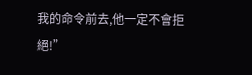我的命令前去,他一定不會拒絕!”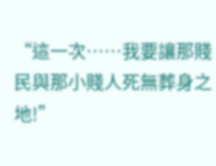“這一次……我要讓那賤民與那小賤人死無葬身之地!”